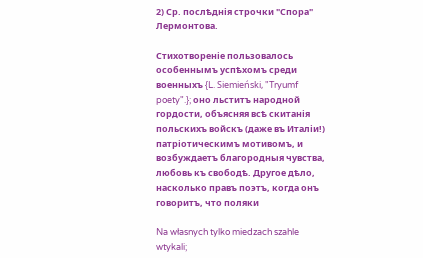2) Ср. послѣднія строчки "Спора" Лермонтова.

Стихотвореніе пользовалось особеннымъ успѣхомъ среди военныхъ {L. Siemieński, "Tryumf poety".}; оно льститъ народной гордости, объясняя всѣ скитанія польскихъ войскъ (даже въ Италіи!) патріотическимъ мотивомъ, и возбуждаетъ благородныя чувства, любовь къ свободѣ. Другое дѣло, насколько правъ поэтъ, когда онъ говоритъ, что поляки

Na własnych tylko miedzach szahle wtykali;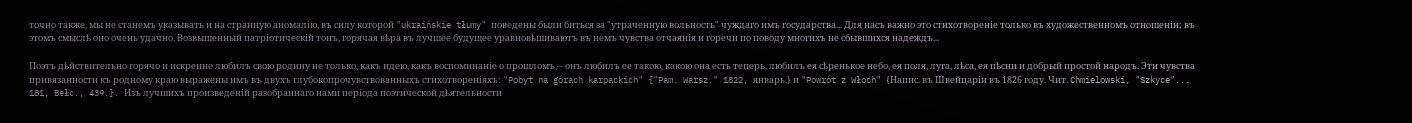точно также, мы не станемъ указывать и на странную аномалію, въ силу которой "ukraińskie tłumy" поведены были биться за "утраченную вольность" чуждаго имъ государства... Для насъ важно это стихотвореніе только въ художественномъ отношеніи; въ этомъ смыслѣ оно очень удачно. Возвышенный патріотическій тонъ, горячая вѣра въ лучшее будущее уравновѣшиваютъ въ немъ чувства отчаянія и горечи по поводу многихъ не сбывшихся надеждъ...

Поэтъ дѣйствительно горячо и искренне любилъ свою родину не только, какъ идею, какъ воспоминаніе о прошломъ,-- онъ любилъ ее такою, какою она есть теперь, любилъ ея сѣренькое небо, ея поля, луга, лѣса, ея пѣсни и добрый простой народъ. Эти чувства привязанности къ родному краю выражены имъ въ двухъ глубокопрочувствованныхъ стихотвореніяхъ: "Pobyt na górach karpackich" {"Pam. Warsz." 1822, январь.} и "Powrót z Włoch" {Напис. въ Швейцаріи въ 1826 году. Чит. Chmielowski, "Szkyce"... 181, Bełc., 439.}. Изъ лучшихъ произведеній разобраннаго нами періода поэтической дѣятельности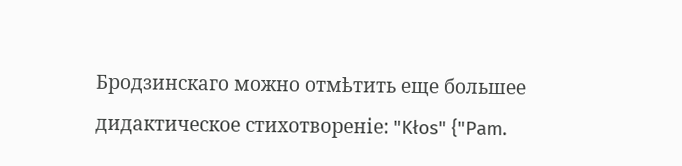Бродзинскаго можно отмѣтить еще большее дидактическое стихотвореніе: "Kłos" {"Pam.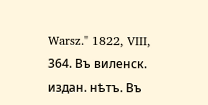Warsz." 1822, VIII, 364. Въ виленск. издан. нѣтъ. Въ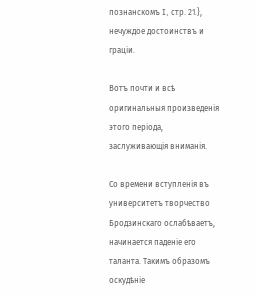познанскомъ I, стр. 21.}, нечуждое достоинствъ и граціи.

Вотъ почти и всѣ оригинальныя произведенія этого періода, заслуживающія вниманія.

Со времени вступленія въ университетъ творчество Бродзинскаго ослабѣваетъ, начинается паденіе его таланта. Такимъ образомъ оскудѣніе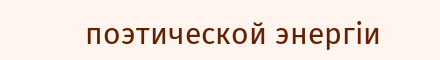поэтической энергіи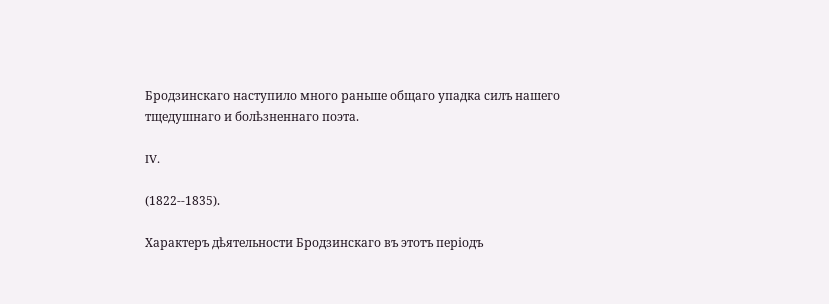Бродзинскаго наступило много раньше общаго упадка силъ нашего тщедушнаго и болѣзненнаго поэта.

IV.

(1822--1835).

Характеръ дѣятельности Бродзинскаго въ этотъ періодъ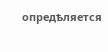опредѣляется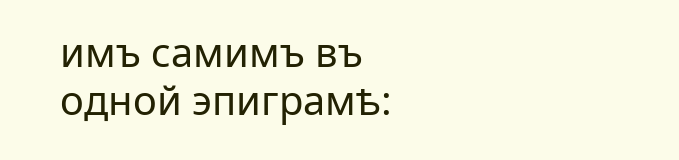имъ самимъ въ одной эпиграмѣ: